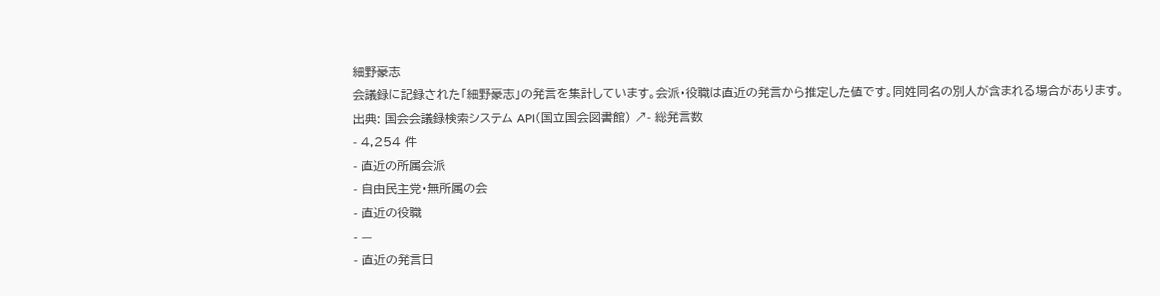細野豪志
会議録に記録された「細野豪志」の発言を集計しています。会派・役職は直近の発言から推定した値です。同姓同名の別人が含まれる場合があります。
出典: 国会会議録検索システム API(国立国会図書館) ↗- 総発言数
- 4,254 件
- 直近の所属会派
- 自由民主党・無所属の会
- 直近の役職
- —
- 直近の発言日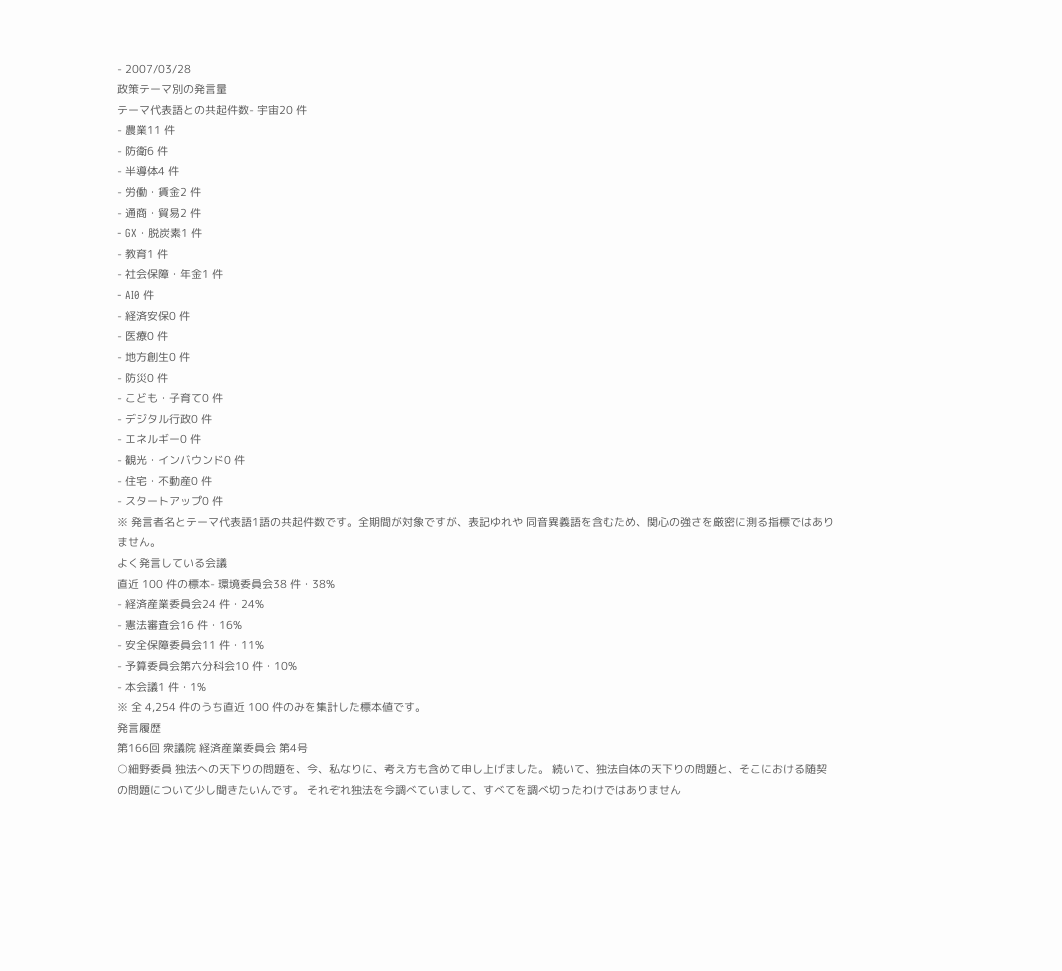- 2007/03/28
政策テーマ別の発言量
テーマ代表語との共起件数- 宇宙20 件
- 農業11 件
- 防衛6 件
- 半導体4 件
- 労働・賃金2 件
- 通商・貿易2 件
- GX・脱炭素1 件
- 教育1 件
- 社会保障・年金1 件
- AI0 件
- 経済安保0 件
- 医療0 件
- 地方創生0 件
- 防災0 件
- こども・子育て0 件
- デジタル行政0 件
- エネルギー0 件
- 観光・インバウンド0 件
- 住宅・不動産0 件
- スタートアップ0 件
※ 発言者名とテーマ代表語1語の共起件数です。全期間が対象ですが、表記ゆれや 同音異義語を含むため、関心の強さを厳密に測る指標ではありません。
よく発言している会議
直近 100 件の標本- 環境委員会38 件・38%
- 経済産業委員会24 件・24%
- 憲法審査会16 件・16%
- 安全保障委員会11 件・11%
- 予算委員会第六分科会10 件・10%
- 本会議1 件・1%
※ 全 4,254 件のうち直近 100 件のみを集計した標本値です。
発言履歴
第166回 衆議院 経済産業委員会 第4号
○細野委員 独法への天下りの問題を、今、私なりに、考え方も含めて申し上げました。 続いて、独法自体の天下りの問題と、そこにおける随契の問題について少し聞きたいんです。 それぞれ独法を今調べていまして、すべてを調べ切ったわけではありません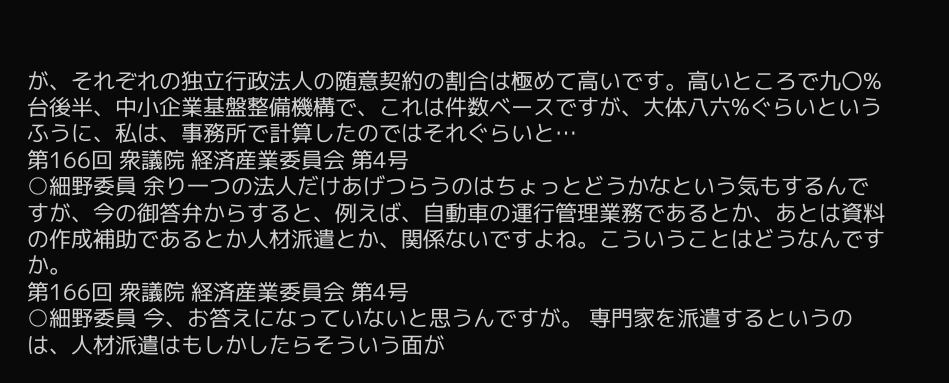が、それぞれの独立行政法人の随意契約の割合は極めて高いです。高いところで九〇%台後半、中小企業基盤整備機構で、これは件数ベースですが、大体八六%ぐらいというふうに、私は、事務所で計算したのではそれぐらいと…
第166回 衆議院 経済産業委員会 第4号
○細野委員 余り一つの法人だけあげつらうのはちょっとどうかなという気もするんですが、今の御答弁からすると、例えば、自動車の運行管理業務であるとか、あとは資料の作成補助であるとか人材派遣とか、関係ないですよね。こういうことはどうなんですか。
第166回 衆議院 経済産業委員会 第4号
○細野委員 今、お答えになっていないと思うんですが。 専門家を派遣するというのは、人材派遣はもしかしたらそういう面が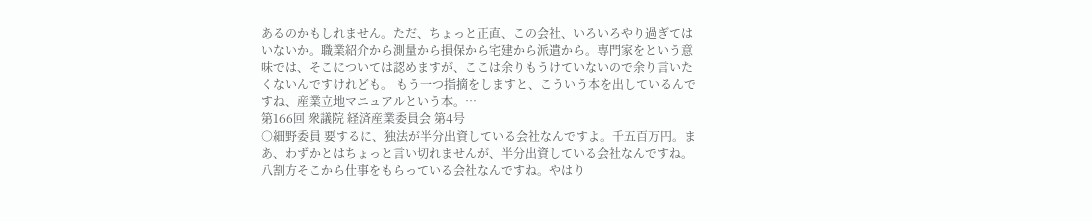あるのかもしれません。ただ、ちょっと正直、この会社、いろいろやり過ぎてはいないか。職業紹介から測量から損保から宅建から派遣から。専門家をという意味では、そこについては認めますが、ここは余りもうけていないので余り言いたくないんですけれども。 もう一つ指摘をしますと、こういう本を出しているんですね、産業立地マニュアルという本。…
第166回 衆議院 経済産業委員会 第4号
○細野委員 要するに、独法が半分出資している会社なんですよ。千五百万円。まあ、わずかとはちょっと言い切れませんが、半分出資している会社なんですね。八割方そこから仕事をもらっている会社なんですね。やはり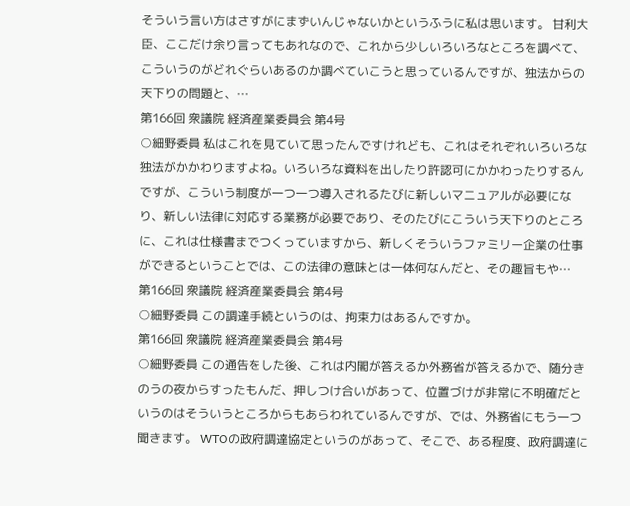そういう言い方はさすがにまずいんじゃないかというふうに私は思います。 甘利大臣、ここだけ余り言ってもあれなので、これから少しいろいろなところを調べて、こういうのがどれぐらいあるのか調べていこうと思っているんですが、独法からの天下りの問題と、…
第166回 衆議院 経済産業委員会 第4号
○細野委員 私はこれを見ていて思ったんですけれども、これはそれぞれいろいろな独法がかかわりますよね。いろいろな資料を出したり許認可にかかわったりするんですが、こういう制度が一つ一つ導入されるたびに新しいマニュアルが必要になり、新しい法律に対応する業務が必要であり、そのたびにこういう天下りのところに、これは仕様書までつくっていますから、新しくそういうファミリー企業の仕事ができるということでは、この法律の意味とは一体何なんだと、その趣旨もや…
第166回 衆議院 経済産業委員会 第4号
○細野委員 この調達手続というのは、拘束力はあるんですか。
第166回 衆議院 経済産業委員会 第4号
○細野委員 この通告をした後、これは内閣が答えるか外務省が答えるかで、随分きのうの夜からすったもんだ、押しつけ合いがあって、位置づけが非常に不明確だというのはそういうところからもあらわれているんですが、では、外務省にもう一つ聞きます。 WTOの政府調達協定というのがあって、そこで、ある程度、政府調達に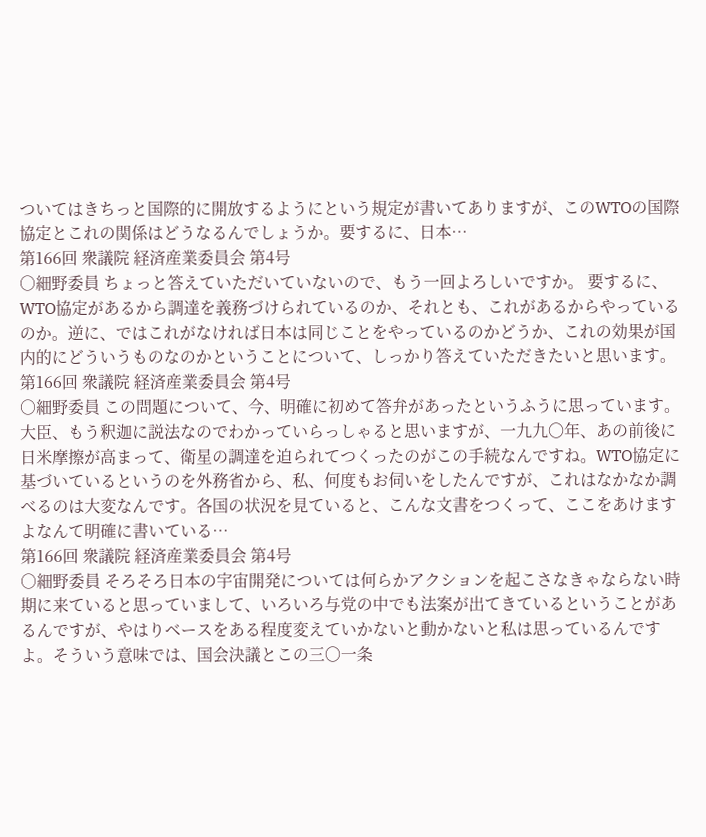ついてはきちっと国際的に開放するようにという規定が書いてありますが、このWTOの国際協定とこれの関係はどうなるんでしょうか。要するに、日本…
第166回 衆議院 経済産業委員会 第4号
○細野委員 ちょっと答えていただいていないので、もう一回よろしいですか。 要するに、WTO協定があるから調達を義務づけられているのか、それとも、これがあるからやっているのか。逆に、ではこれがなければ日本は同じことをやっているのかどうか、これの効果が国内的にどういうものなのかということについて、しっかり答えていただきたいと思います。
第166回 衆議院 経済産業委員会 第4号
○細野委員 この問題について、今、明確に初めて答弁があったというふうに思っています。 大臣、もう釈迦に説法なのでわかっていらっしゃると思いますが、一九九〇年、あの前後に日米摩擦が高まって、衛星の調達を迫られてつくったのがこの手続なんですね。WTO協定に基づいているというのを外務省から、私、何度もお伺いをしたんですが、これはなかなか調べるのは大変なんです。各国の状況を見ていると、こんな文書をつくって、ここをあけますよなんて明確に書いている…
第166回 衆議院 経済産業委員会 第4号
○細野委員 そろそろ日本の宇宙開発については何らかアクションを起こさなきゃならない時期に来ていると思っていまして、いろいろ与党の中でも法案が出てきているということがあるんですが、やはりベースをある程度変えていかないと動かないと私は思っているんですよ。そういう意味では、国会決議とこの三〇一条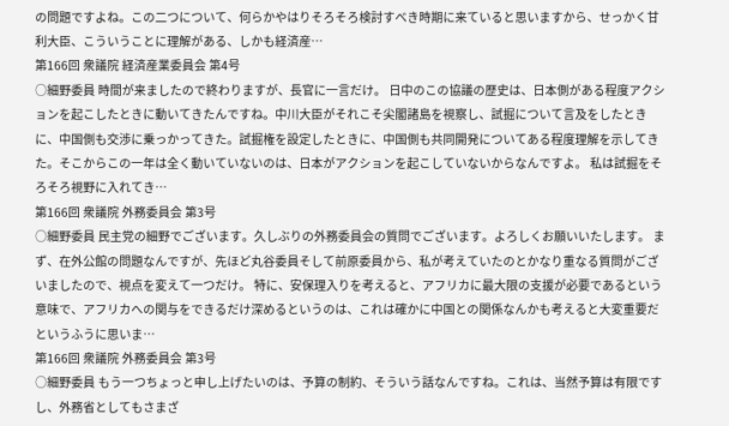の問題ですよね。この二つについて、何らかやはりそろそろ検討すべき時期に来ていると思いますから、せっかく甘利大臣、こういうことに理解がある、しかも経済産…
第166回 衆議院 経済産業委員会 第4号
○細野委員 時間が来ましたので終わりますが、長官に一言だけ。 日中のこの協議の歴史は、日本側がある程度アクションを起こしたときに動いてきたんですね。中川大臣がそれこそ尖閣諸島を視察し、試掘について言及をしたときに、中国側も交渉に乗っかってきた。試掘権を設定したときに、中国側も共同開発についてある程度理解を示してきた。そこからこの一年は全く動いていないのは、日本がアクションを起こしていないからなんですよ。 私は試掘をそろそろ視野に入れてき…
第166回 衆議院 外務委員会 第3号
○細野委員 民主党の細野でございます。久しぶりの外務委員会の質問でございます。よろしくお願いいたします。 まず、在外公館の問題なんですが、先ほど丸谷委員そして前原委員から、私が考えていたのとかなり重なる質問がございましたので、視点を変えて一つだけ。 特に、安保理入りを考えると、アフリカに最大限の支援が必要であるという意味で、アフリカへの関与をできるだけ深めるというのは、これは確かに中国との関係なんかも考えると大変重要だというふうに思いま…
第166回 衆議院 外務委員会 第3号
○細野委員 もう一つちょっと申し上げたいのは、予算の制約、そういう話なんですね。これは、当然予算は有限ですし、外務省としてもさまざ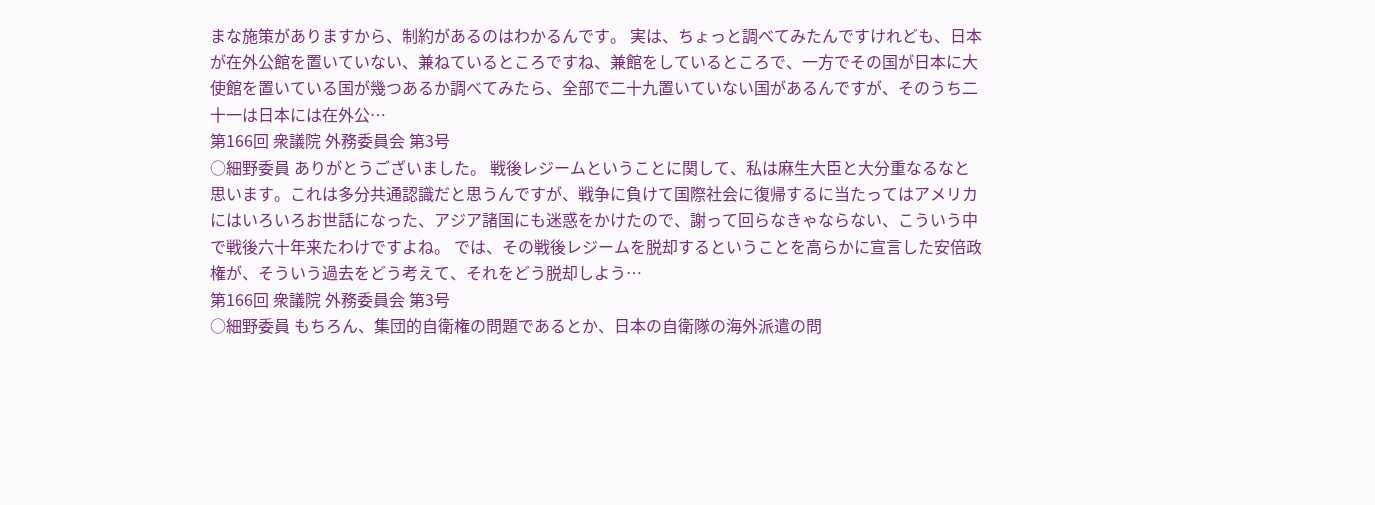まな施策がありますから、制約があるのはわかるんです。 実は、ちょっと調べてみたんですけれども、日本が在外公館を置いていない、兼ねているところですね、兼館をしているところで、一方でその国が日本に大使館を置いている国が幾つあるか調べてみたら、全部で二十九置いていない国があるんですが、そのうち二十一は日本には在外公…
第166回 衆議院 外務委員会 第3号
○細野委員 ありがとうございました。 戦後レジームということに関して、私は麻生大臣と大分重なるなと思います。これは多分共通認識だと思うんですが、戦争に負けて国際社会に復帰するに当たってはアメリカにはいろいろお世話になった、アジア諸国にも迷惑をかけたので、謝って回らなきゃならない、こういう中で戦後六十年来たわけですよね。 では、その戦後レジームを脱却するということを高らかに宣言した安倍政権が、そういう過去をどう考えて、それをどう脱却しよう…
第166回 衆議院 外務委員会 第3号
○細野委員 もちろん、集団的自衛権の問題であるとか、日本の自衛隊の海外派遣の問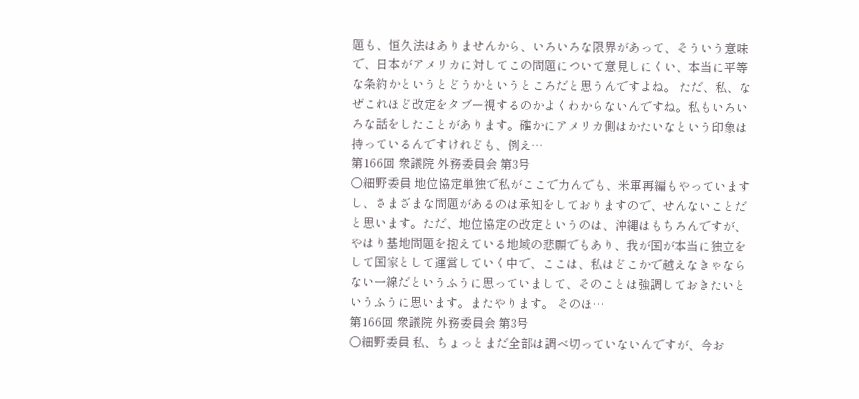題も、恒久法はありませんから、いろいろな限界があって、そういう意味で、日本がアメリカに対してこの問題について意見しにくい、本当に平等な条約かというとどうかというところだと思うんですよね。 ただ、私、なぜこれほど改定をタブー視するのかよくわからないんですね。私もいろいろな話をしたことがあります。確かにアメリカ側はかたいなという印象は持っているんですけれども、例え…
第166回 衆議院 外務委員会 第3号
○細野委員 地位協定単独で私がここで力んでも、米軍再編もやっていますし、さまざまな問題があるのは承知をしておりますので、せんないことだと思います。ただ、地位協定の改定というのは、沖縄はもちろんですが、やはり基地問題を抱えている地域の悲願でもあり、我が国が本当に独立をして国家として運営していく中で、ここは、私はどこかで越えなきゃならない一線だというふうに思っていまして、そのことは強調しておきたいというふうに思います。またやります。 そのほ…
第166回 衆議院 外務委員会 第3号
○細野委員 私、ちょっとまだ全部は調べ切っていないんですが、今お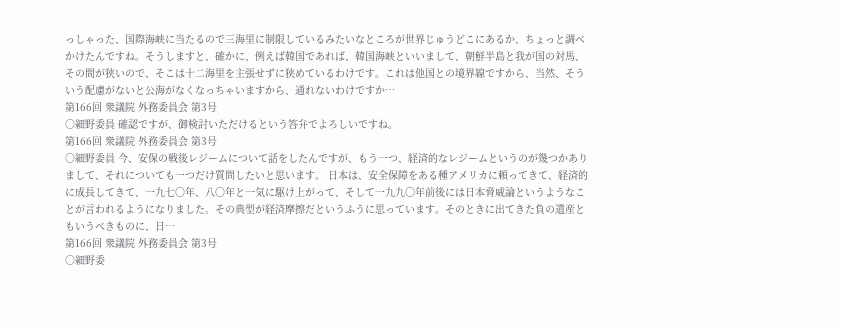っしゃった、国際海峡に当たるので三海里に制限しているみたいなところが世界じゅうどこにあるか、ちょっと調べかけたんですね。そうしますと、確かに、例えば韓国であれば、韓国海峡といいまして、朝鮮半島と我が国の対馬、その間が狭いので、そこは十二海里を主張せずに狭めているわけです。これは他国との境界線ですから、当然、そういう配慮がないと公海がなくなっちゃいますから、通れないわけですか…
第166回 衆議院 外務委員会 第3号
○細野委員 確認ですが、御検討いただけるという答弁でよろしいですね。
第166回 衆議院 外務委員会 第3号
○細野委員 今、安保の戦後レジームについて話をしたんですが、もう一つ、経済的なレジームというのが幾つかありまして、それについても一つだけ質問したいと思います。 日本は、安全保障をある種アメリカに頼ってきて、経済的に成長してきて、一九七〇年、八〇年と一気に駆け上がって、そして一九九〇年前後には日本脅威論というようなことが言われるようになりました。その典型が経済摩擦だというふうに思っています。そのときに出てきた負の遺産ともいうべきものに、日…
第166回 衆議院 外務委員会 第3号
○細野委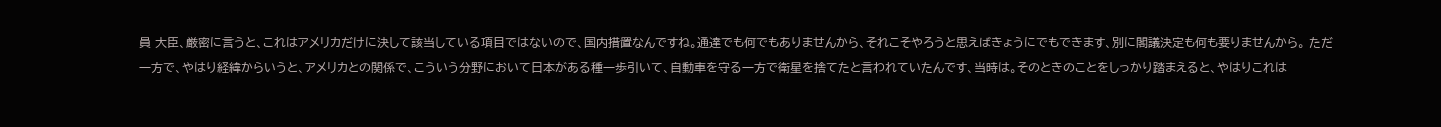員 大臣、厳密に言うと、これはアメリカだけに決して該当している項目ではないので、国内措置なんですね。通達でも何でもありませんから、それこそやろうと思えばきょうにでもできます、別に閣議決定も何も要りませんから。 ただ一方で、やはり経緯からいうと、アメリカとの関係で、こういう分野において日本がある種一歩引いて、自動車を守る一方で衛星を捨てたと言われていたんです、当時は。そのときのことをしっかり踏まえると、やはりこれは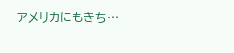アメリカにもきち…